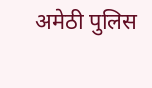अमेठी पुलिस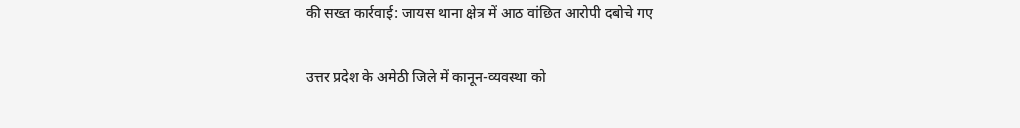की सख्त कार्रवाई: जायस थाना क्षेत्र में आठ वांछित आरोपी दबोचे गए

उत्तर प्रदेश के अमेठी जिले में कानून-व्यवस्था को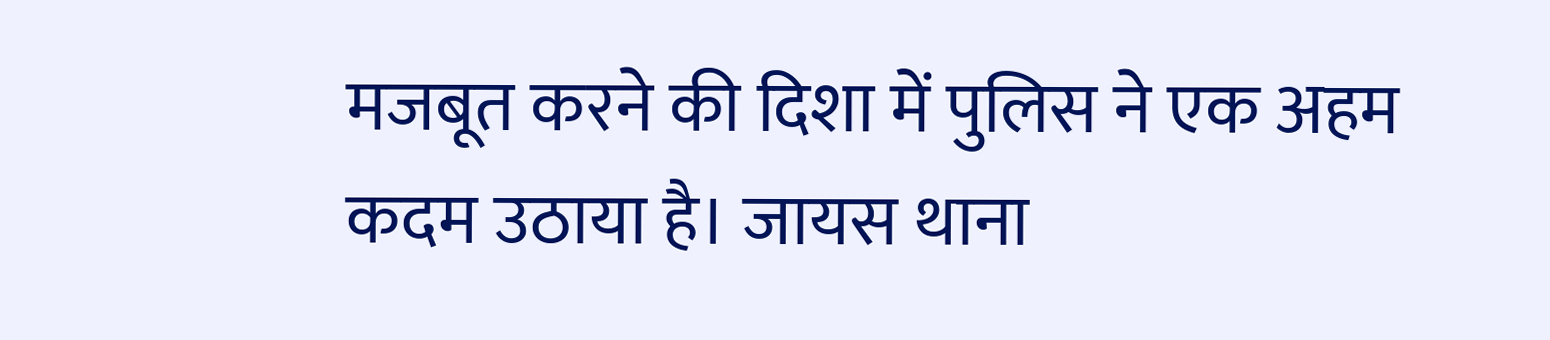मजबूत करने की दिशा में पुलिस ने एक अहम कदम उठाया है। जायस थाना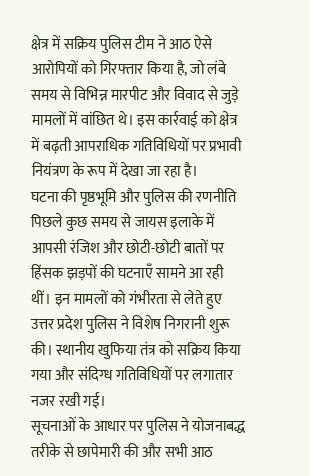क्षेत्र में सक्रिय पुलिस टीम ने आठ ऐसे आरोपियों को गिरफ्तार किया है, जो लंबे समय से विभिन्न मारपीट और विवाद से जुड़े मामलों में वांछित थे। इस कार्रवाई को क्षेत्र में बढ़ती आपराधिक गतिविधियों पर प्रभावी नियंत्रण के रूप में देखा जा रहा है।
घटना की पृष्ठभूमि और पुलिस की रणनीति
पिछले कुछ समय से जायस इलाके में आपसी रंजिश और छोटी-छोटी बातों पर हिंसक झड़पों की घटनाएँ सामने आ रही थीं। इन मामलों को गंभीरता से लेते हुए उत्तर प्रदेश पुलिस ने विशेष निगरानी शुरू की। स्थानीय खुफिया तंत्र को सक्रिय किया गया और संदिग्ध गतिविधियों पर लगातार नजर रखी गई।
सूचनाओं के आधार पर पुलिस ने योजनाबद्ध तरीके से छापेमारी की और सभी आठ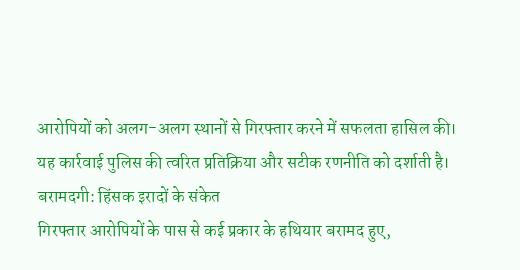आरोपियों को अलग-अलग स्थानों से गिरफ्तार करने में सफलता हासिल की। यह कार्रवाई पुलिस की त्वरित प्रतिक्रिया और सटीक रणनीति को दर्शाती है।
बरामदगी: हिंसक इरादों के संकेत
गिरफ्तार आरोपियों के पास से कई प्रकार के हथियार बरामद हुए,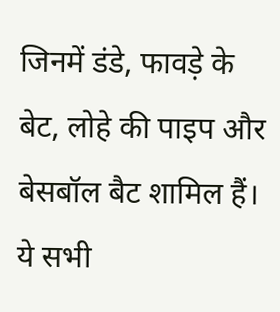जिनमें डंडे, फावड़े के बेट, लोहे की पाइप और बेसबॉल बैट शामिल हैं। ये सभी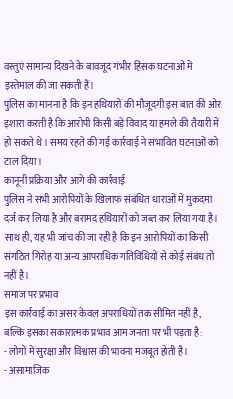वस्तुएं सामान्य दिखने के बावजूद गंभीर हिंसक घटनाओं में इस्तेमाल की जा सकती हैं।
पुलिस का मानना है कि इन हथियारों की मौजूदगी इस बात की ओर इशारा करती है कि आरोपी किसी बड़े विवाद या हमले की तैयारी में हो सकते थे। समय रहते की गई कार्रवाई ने संभावित घटनाओं को टाल दिया।
कानूनी प्रक्रिया और आगे की कार्रवाई
पुलिस ने सभी आरोपियों के खिलाफ संबंधित धाराओं में मुकदमा दर्ज कर लिया है और बरामद हथियारों को जब्त कर लिया गया है। साथ ही, यह भी जांच की जा रही है कि इन आरोपियों का किसी संगठित गिरोह या अन्य आपराधिक गतिविधियों से कोई संबंध तो नहीं है।
समाज पर प्रभाव
इस कार्रवाई का असर केवल अपराधियों तक सीमित नहीं है, बल्कि इसका सकारात्मक प्रभाव आम जनता पर भी पड़ता है:
- लोगों में सुरक्षा और विश्वास की भावना मजबूत होती है।
- असामाजिक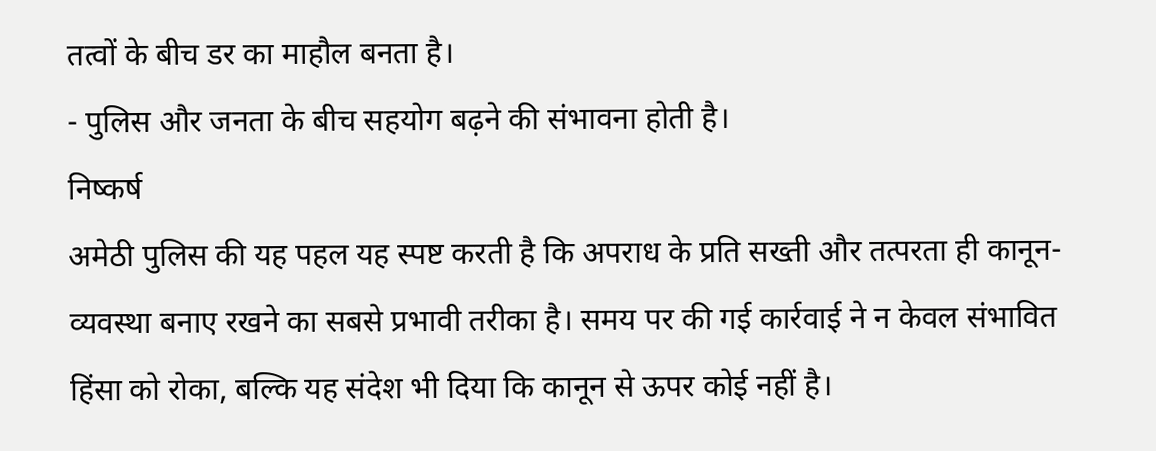तत्वों के बीच डर का माहौल बनता है।
- पुलिस और जनता के बीच सहयोग बढ़ने की संभावना होती है।
निष्कर्ष
अमेठी पुलिस की यह पहल यह स्पष्ट करती है कि अपराध के प्रति सख्ती और तत्परता ही कानून-व्यवस्था बनाए रखने का सबसे प्रभावी तरीका है। समय पर की गई कार्रवाई ने न केवल संभावित हिंसा को रोका, बल्कि यह संदेश भी दिया कि कानून से ऊपर कोई नहीं है।